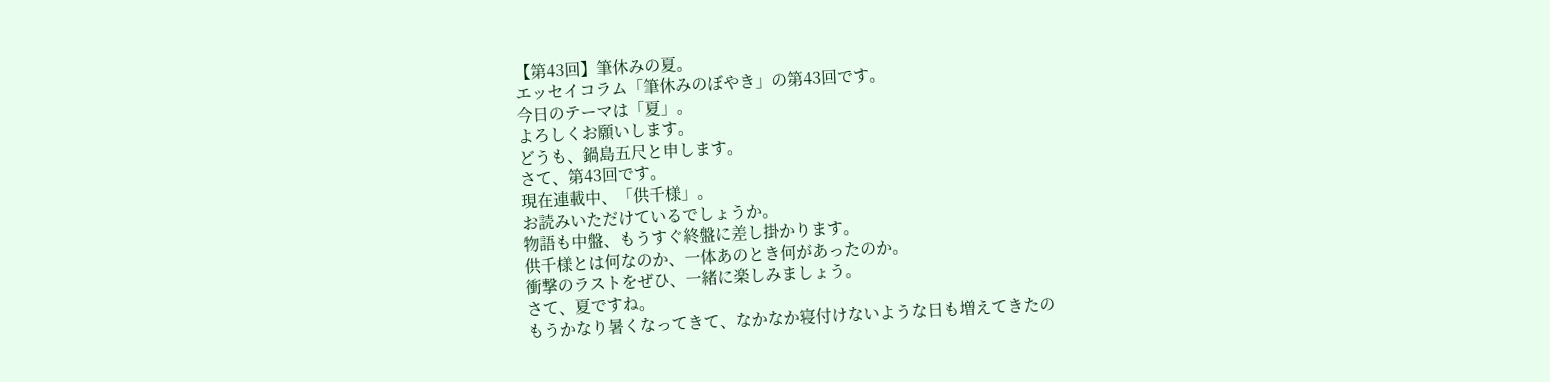【第43回】筆休みの夏。
エッセイコラム「筆休みのぼやき」の第43回です。
今日のテーマは「夏」。
よろしくお願いします。
どうも、鍋島五尺と申します。
さて、第43回です。
現在連載中、「供千様」。
お読みいただけているでしょうか。
物語も中盤、もうすぐ終盤に差し掛かります。
供千様とは何なのか、一体あのとき何があったのか。
衝撃のラストをぜひ、一緒に楽しみましょう。
さて、夏ですね。
もうかなり暑くなってきて、なかなか寝付けないような日も増えてきたの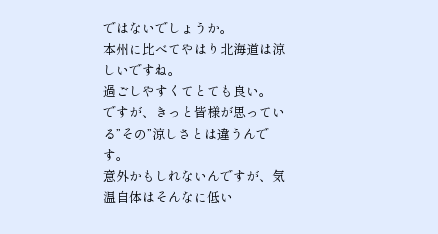ではないでしょうか。
本州に比べてやはり北海道は涼しいですね。
過ごしやすくてとても良い。
ですが、きっと皆様が思っている”その”涼しさとは違うんです。
意外かもしれないんですが、気温自体はそんなに低い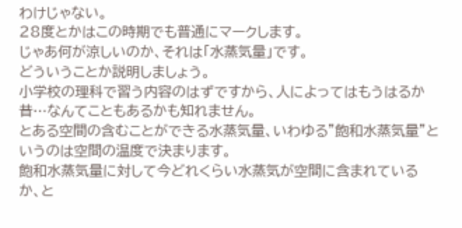わけじゃない。
28度とかはこの時期でも普通にマークします。
じゃあ何が涼しいのか、それは「水蒸気量」です。
どういうことか説明しましょう。
小学校の理科で習う内容のはずですから、人によってはもうはるか昔…なんてこともあるかも知れません。
とある空間の含むことができる水蒸気量、いわゆる”飽和水蒸気量”というのは空間の温度で決まります。
飽和水蒸気量に対して今どれくらい水蒸気が空間に含まれているか、と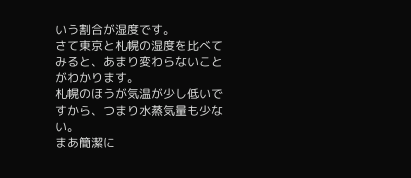いう割合が湿度です。
さて東京と札幌の湿度を比べてみると、あまり変わらないことがわかります。
札幌のほうが気温が少し低いですから、つまり水蒸気量も少ない。
まあ簡潔に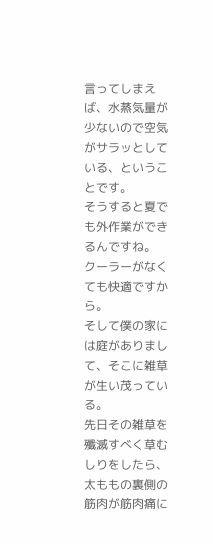言ってしまえば、水蒸気量が少ないので空気がサラッとしている、ということです。
そうすると夏でも外作業ができるんですね。
クーラーがなくても快適ですから。
そして僕の家には庭がありまして、そこに雑草が生い茂っている。
先日その雑草を殲滅すべく草むしりをしたら、太ももの裏側の筋肉が筋肉痛に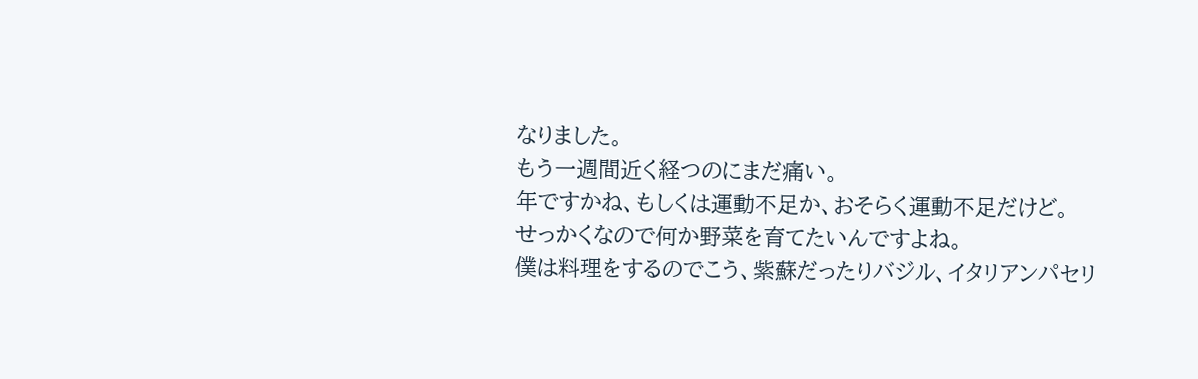なりました。
もう一週間近く経つのにまだ痛い。
年ですかね、もしくは運動不足か、おそらく運動不足だけど。
せっかくなので何か野菜を育てたいんですよね。
僕は料理をするのでこう、紫蘇だったりバジル、イタリアンパセリ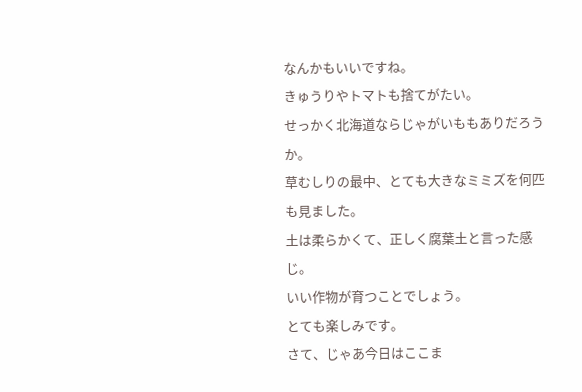なんかもいいですね。
きゅうりやトマトも捨てがたい。
せっかく北海道ならじゃがいももありだろうか。
草むしりの最中、とても大きなミミズを何匹も見ました。
土は柔らかくて、正しく腐葉土と言った感じ。
いい作物が育つことでしょう。
とても楽しみです。
さて、じゃあ今日はここま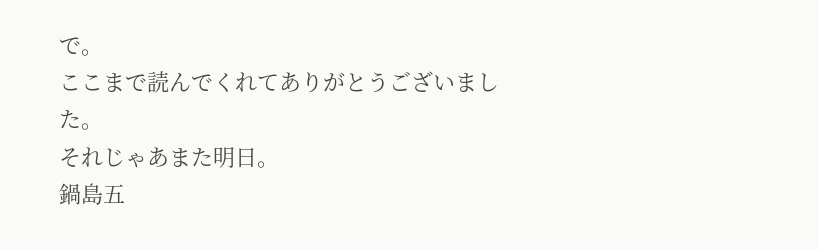で。
ここまで読んでくれてありがとうございました。
それじゃあまた明日。
鍋島五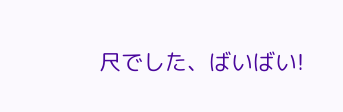尺でした、ばいばい!